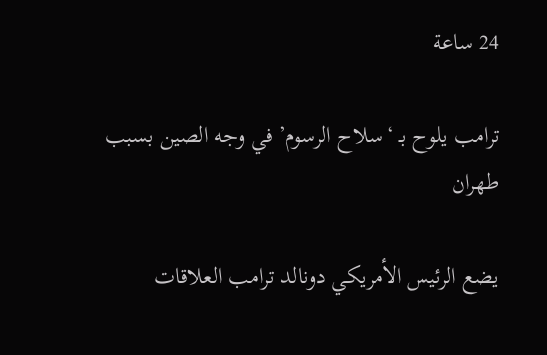24 ساعة

ترامب يلوح بـ ‘سلاح الرسوم’ في وجه الصين بسبب طهران

يضع الرئيس الأمريكي دونالد ترامب العلاقات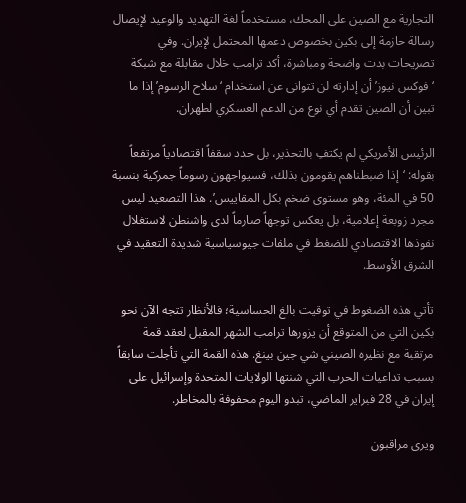التجارية مع الصين على المحك، مستخدماً لغة التهديد والوعيد لإيصال رسالة حازمة إلى بكين بخصوص دعمها المحتمل لإيران. وفي تصريحات بدت واضحة ومباشرة، أكد ترامب خلال مقابلة مع شبكة ‘فوكس نيوز’ أن إدارته لن تتوانى عن استخدام ‘سلاح الرسوم’ إذا ما تبين أن الصين تقدم أي نوع من الدعم العسكري لطهران.

الرئيس الأمريكي لم يكتفِ بالتحذير، بل حدد سقفاً اقتصادياً مرتفعاً بقوله: ‘إذا ضبطناهم يقومون بذلك، فسيواجهون رسوماً جمركية بنسبة 50 في المئة، وهو مستوى ضخم بكل المقاييس’. هذا التصعيد ليس مجرد زوبعة إعلامية، بل يعكس توجهاً صارماً لدى واشنطن لاستغلال نفوذها الاقتصادي للضغط في ملفات جيوسياسية شديدة التعقيد في الشرق الأوسط.

تأتي هذه الضغوط في توقيت بالغ الحساسية؛ فالأنظار تتجه الآن نحو بكين التي من المتوقع أن يزورها ترامب الشهر المقبل لعقد قمة مرتقبة مع نظيره الصيني شي جين بينغ. هذه القمة التي تأجلت سابقاً بسبب تداعيات الحرب التي شنتها الولايات المتحدة وإسرائيل على إيران في 28 فبراير الماضي، تبدو اليوم محفوفة بالمخاطر.

ويرى مراقبون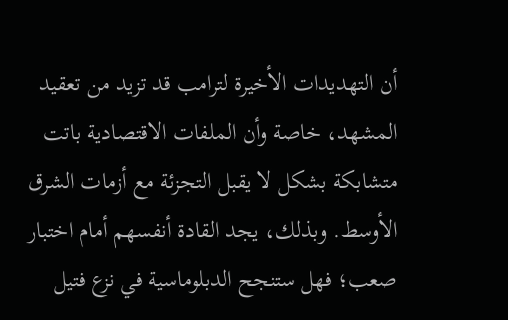أن التهديدات الأخيرة لترامب قد تزيد من تعقيد المشهد، خاصة وأن الملفات الاقتصادية باتت متشابكة بشكل لا يقبل التجزئة مع أزمات الشرق الأوسط. وبذلك، يجد القادة أنفسهم أمام اختبار صعب؛ فهل ستنجح الدبلوماسية في نزع فتيل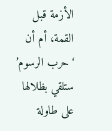الأزمة قبل القمة، أم أن ‘حرب الرسوم’ ستلقي بظلالها على طاولة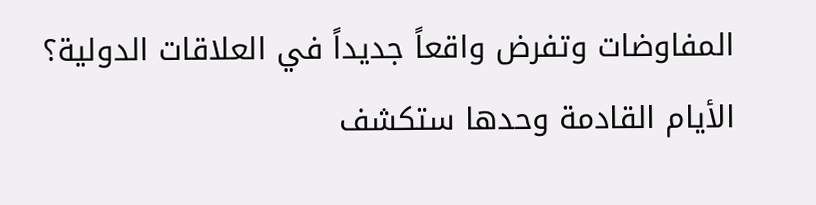المفاوضات وتفرض واقعاً جديداً في العلاقات الدولية؟ الأيام القادمة وحدها ستكشف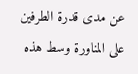عن مدى قدرة الطرفين على المناورة وسط هذه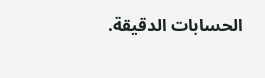الحسابات الدقيقة.